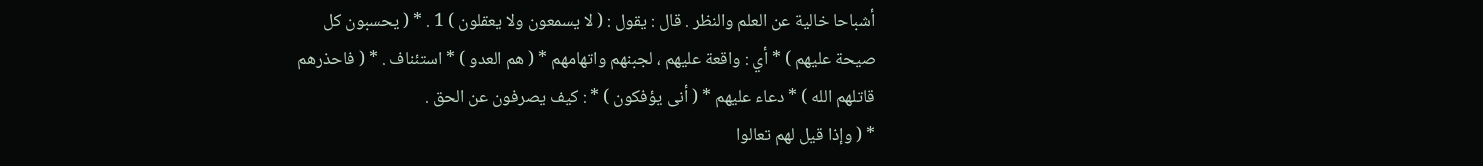أشباحا خالية عن العلم والنظر . قال : يقول : ( لا يسمعون ولا يعقلون ) 1 . * ( يحسبون كل
صيحة عليهم ) * أي : واقعة عليهم ، لجبنهم واتهامهم * ( هم العدو ) * استئناف . * ( فاحذرهم
قاتلهم الله ) * دعاء عليهم * ( أنى يؤفكون ) * : كيف يصرفون عن الحق .
* ( وإذا قيل لهم تعالوا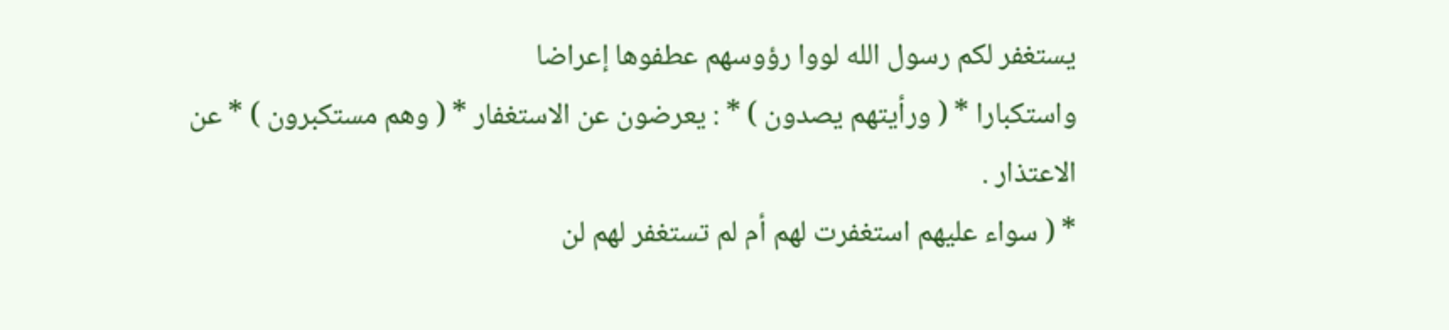يستغفر لكم رسول الله لووا رؤوسهم عطفوها إعراضا
واستكبارا * ( ورأيتهم يصدون ) * : يعرضون عن الاستغفار * ( وهم مستكبرون ) * عن
الاعتذار .
* ( سواء عليهم استغفرت لهم أم لم تستغفر لهم لن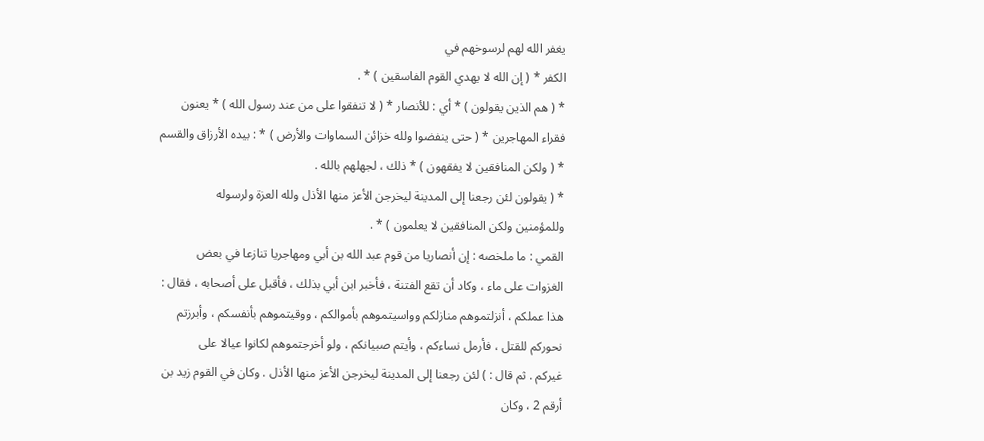يغفر الله لهم لرسوخهم في
الكفر * ( إن الله لا يهدي القوم الفاسقين ) * .
* ( هم الذين يقولون ) * أي : للأنصار * ( لا تنفقوا على من عند رسول الله ) * يعنون
فقراء المهاجرين * ( حتى ينفضوا ولله خزائن السماوات والأرض ) * : بيده الأرزاق والقسم
* ( ولكن المنافقين لا يفقهون ) * ذلك ، لجهلهم بالله .
* ( يقولون لئن رجعنا إلى المدينة ليخرجن الأعز منها الأذل ولله العزة ولرسوله
وللمؤمنين ولكن المنافقين لا يعلمون ) * .
القمي : ما ملخصه : إن أنصاريا من قوم عبد الله بن أبي ومهاجريا تنازعا في بعض
الغزوات على ماء ، وكاد أن تقع الفتنة ، فأخبر ابن أبي بذلك ، فأقبل على أصحابه ، فقال :
هذا عملكم ، أنزلتموهم منازلكم وواسيتموهم بأموالكم ، ووقيتموهم بأنفسكم ، وأبرزتم
نحوركم للقتل ، فأرمل نساءكم ، وأيتم صبيانكم ، ولو أخرجتموهم لكانوا عيالا على
غيركم . ثم قال : ) لئن رجعنا إلى المدينة ليخرجن الأعز منها الأذل . وكان في القوم زيد بن
أرقم 2 ، وكان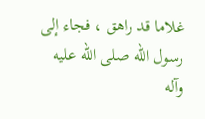غلاما قد راهق ، فجاء إلى رسول الله صلى الله عليه وآله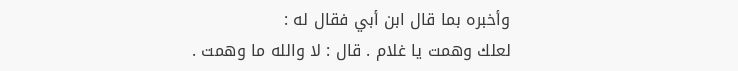وأخبره بما قال ابن أبي فقال له :
لعلك وهمت يا غلام . قال : لا والله ما وهمت .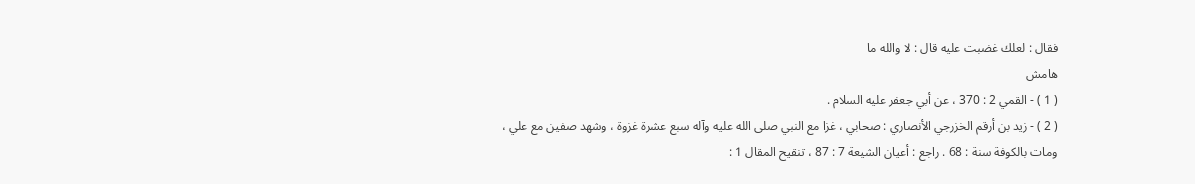فقال : لعلك غضبت عليه قال : لا والله ما
هامش
( 1 ) - القمي 2 : 370 ، عن أبي جعفر عليه السلام .
( 2 ) - زيد بن أرقم الخزرجي الأنصاري : صحابي ، غزا مع النبي صلى الله عليه وآله سبع عشرة غزوة ، وشهد صفين مع علي ،
ومات بالكوفة سنة : 68 . راجع : أعيان الشيعة 7 : 87 ، تنقيح المقال 1 :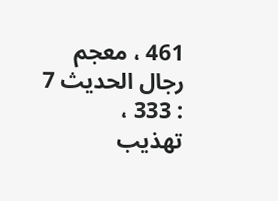461 ، معجم رجال الحديث 7 : 333 ،
تهذيب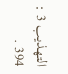التهذيب 3 : 394 .